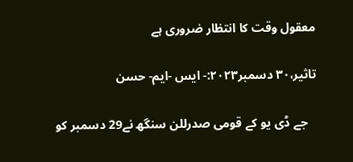معقول وقت کا انتظار ضروری ہے

تاثیر،۳۰ دسمبر۲۰۲۳:- ایس -ایم- حسن

   جے ڈی یو کے قومی صدرللن سنگھ نے29 دسمبر کو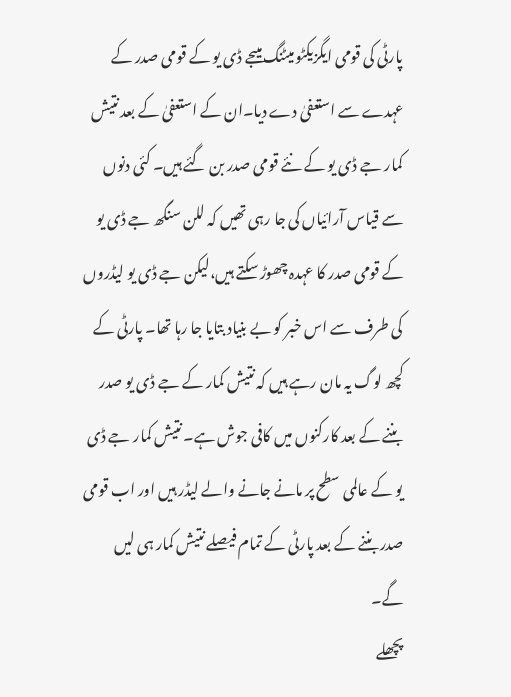پارٹی کی قومی ایگزیکٹو میٹنگ میںجے ڈی یو کے قومی صدر کے عہدے سے استعفیٰ دے دیا۔ان کے استعفیٰ کے بعد نتیش کمار جے ڈی یو کے نئے قومی صدر بن گئے ہیں۔ کئی دنوں سے قیاس آرائیاں کی جا رہی تھیں کہ للن سنگھ جے ڈی یو کے قومی صدر کا عہدہ چھوڑ سکتے ہیں،لیکن جے ڈی یو لیڈروں کی طرف سے اس خبر کو بے بنیاد بتایا جا رہا تھا۔ پارٹی کے کچھ لوگ یہ مان رہے ہیں کہ نتیش کمار کے جے ڈی یو صدر بننے کے بعد کارکنوں میں کافی جوش ہے۔ نتیش کمار جے ڈی یو کے عالمی سطح پر مانے جانے والے لیڈر ہیں اور اب قومی صدر بننے کے بعد پارٹی کے تمام فیصلے نتیش کمار ہی لیں گے۔
پچھلے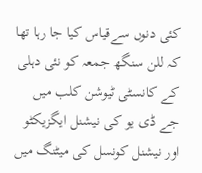کئی دنوں سےقیاس کیا جا رہا تھا کہ للن سنگھ جمعہ کو نئی دہلی کے کانسٹی ٹیوشن کلب میں جے ڈی یو کی نیشنل ایگزیکٹو اور نیشنل کونسل کی میٹنگ میں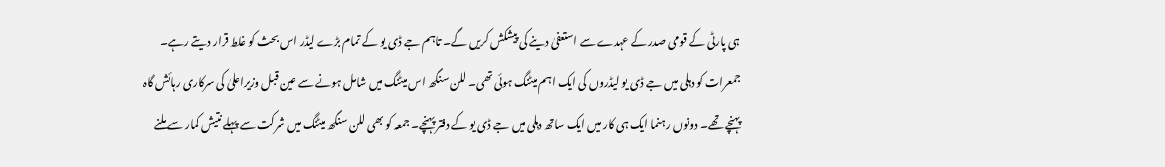ہی پارٹی کے قومی صدر کے عہدے سے استعفیٰ دینے کی پیشکش کریں گے۔ تاہم جے ڈی یو کے تمام بڑے لیڈر اس بحث کو غلط قرار دیتے رہے۔ جمعرات کو دہلی میں جے ڈی یو لیڈروں کی ایک اہم میٹنگ ہوئی تھی۔ للن سنگھ اس میٹنگ میں شامل ہونے سے عین قبل وزیراعلیٰ کی سرکاری رہائش گاہ پہنچے تھے۔ دونوں رہنما ایک ہی کار میں ایک ساتھ دہلی میں جے ڈی یو کے دفتر پہنچے۔ جمعہ کو بھی للن سنگھ میٹنگ میں شرکت سے پہلے نتیش کمار سے ملنے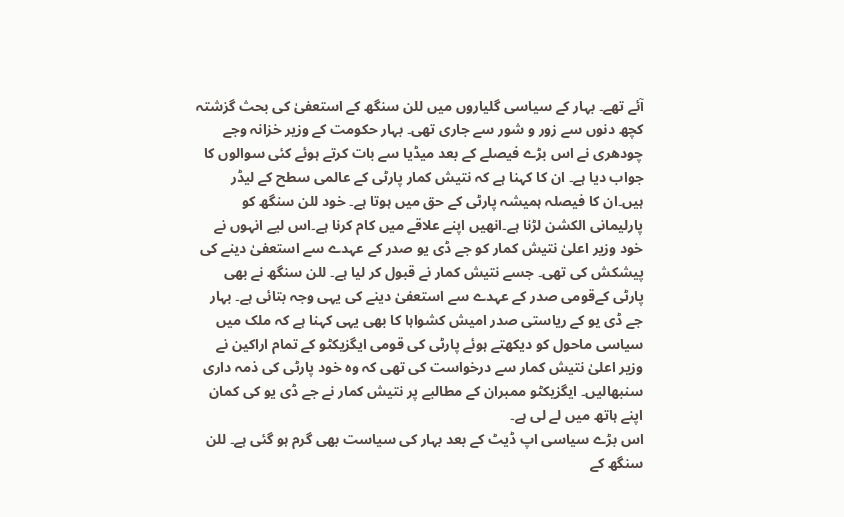آئے تھے۔ بہار کے سیاسی گلیاروں میں للن سنگھ کے استعفیٰ کی بحث گزشتہ کچھ دنوں سے زور و شور سے جاری تھی۔ بہار حکومت کے وزیر خزانہ وجے چودھری نے اس بڑے فیصلے کے بعد میڈیا سے بات کرتے ہوئے کئی سوالوں کا جواب دیا ہے۔ ان کا کہنا ہے کہ نتیش کمار پارٹی کے عالمی سطح کے لیڈر ہیں۔ان کا فیصلہ ہمیشہ پارٹی کے حق میں ہوتا ہے۔ خود للن سنگھ کو پارلیمانی الکشن لڑنا ہے۔انھیں اپنے علاقے میں کام کرنا ہے۔اس لیے انہوں نے خود وزیر اعلیٰ نتیش کمار کو جے ڈی یو صدر کے عہدے سے استعفیٰ دینے کی پیشکش کی تھی۔ جسے نتیش کمار نے قبول کر لیا ہے۔ للن سنگھ نے بھی پارٹی کےقومی صدر کے عہدے سے استعفیٰ دینے کی یہی وجہ بتائی ہے۔ بہار جے ڈی یو کے ریاستی صدر امیش کشواہا کا بھی یہی کہنا ہے کہ ملک میں سیاسی ماحول کو دیکھتے ہوئے پارٹی کی قومی ایگزیکٹو کے تمام اراکین نے وزیر اعلیٰ نتیش کمار سے درخواست کی تھی کہ وہ خود پارٹی کی ذمہ داری سنبھالیں۔ ایگزیکٹو ممبران کے مطالبے پر نتیش کمار نے جے ڈی یو کی کمان اپنے ہاتھ میں لے لی ہے۔
اس بڑے سیاسی اپ ڈیٹ کے بعد بہار کی سیاست بھی گرم ہو گئی ہے۔ للن سنگھ کے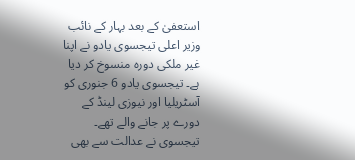استعفیٰ کے بعد بہار کے نائب وزیر اعلی تیجسوی یادو نے اپنا غیر ملکی دورہ منسوخ کر دیا ہے۔ تیجسوی یادو 6 جنوری کو آسٹریلیا اور نیوزی لینڈ کے دورے پر جانے والے تھے۔  تیجسوی نے عدالت سے بھی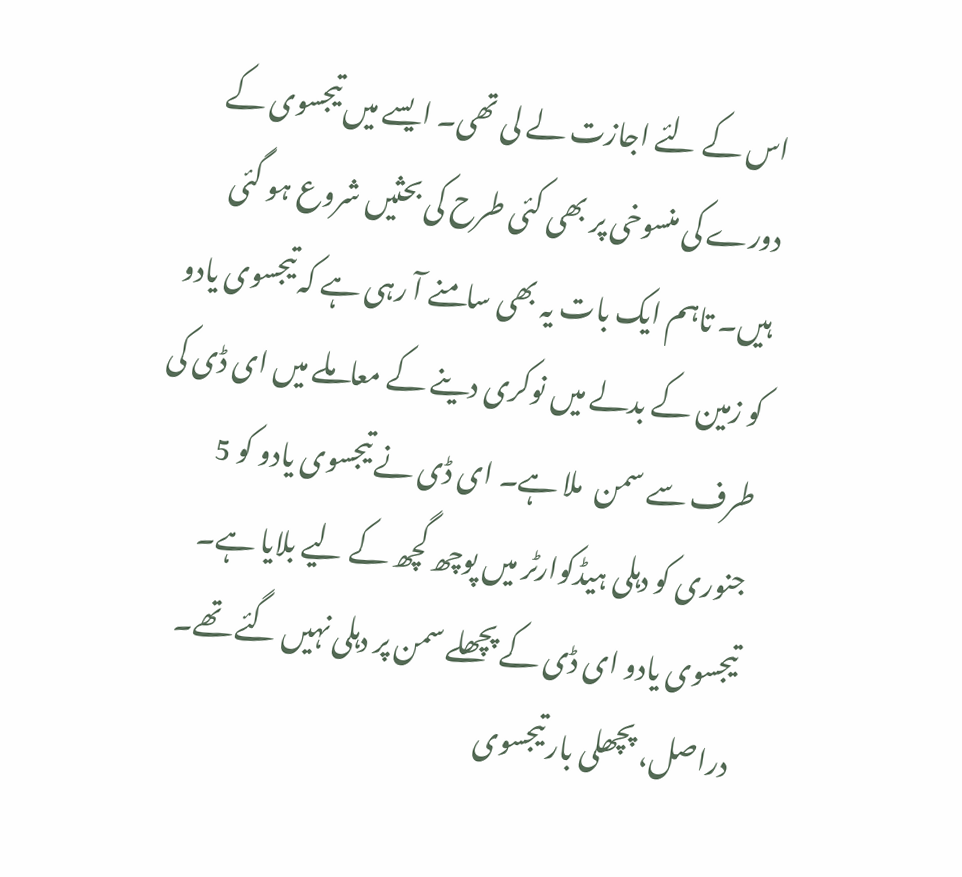اس کے لئے اجازت لے لی تھی۔ ایسے میں تیجسوی کے دورے کی منسوخی پر بھی کئی طرح کی بحثیں شروع ہو گئی ہیں۔ تاہم ایک بات یہ بھی سامنے آ رہی ہے کہ تیجسوی یادو کو زمین کے بدلے میں نوکری دینے کے معاملے میں ای ڈی کی طرف سے سمن  ملا ہے۔ ای ڈی نے تیجسوی یادو کو 5 جنوری کو دہلی ہیڈکوارٹر میں پوچھ گچھ کے لیے بلایا ہے۔ تیجسوی یادو ای ڈی کے پچھلے سمن پر دہلی نہیں گئے تھے۔ دراصل، پچھلی بار تیجسوی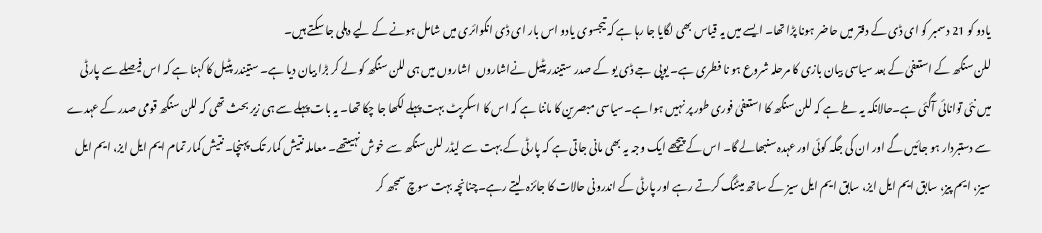یادو کو 21 دسمبر کو ای ڈی کے دفتر میں حاضر ہونا پڑا تھا۔ ایسے میں یہ قیاس بھی لگایا جا رہا ہے کہ تیجسوی یادو اس بار ای ڈی انکوائری میں شامل ہونے کے لیے دہلی جا سکتے ہیں۔
للن سنگھ کے استعفیٰ کے بعد سیاسی بیان بازی کا مرحلہ شروع ہو نا فطری ہے۔ یوپی جے ڈی یو کے صدر ستیندر پٹیل نےاشاروں  اشاروں میں ہی للن سنگھ کو لے کر بڑا بیان دیا ہے۔ ستیندر پٹیل کا کہنا ہے کہ اس فیصلے سے پارٹی میں نئی توانائی آگئی ہے۔حالانکہ یہ طے ہے کہ للن سنگھ کا استعفیٰ فوری طور پر نہیں ہوا ہے۔سیاسی مبصرین کا ماننا ہے کہ اس کا اسکرپٹ بہت پہلے لکھا جا چکا تھا۔ یہ بات پہلے سے ہی زیر بحث تھی کہ للن سنگھ قومی صدر کے عہدے سے دستبردار ہو جائیں گے اور ان کی جگہ کوئی اور عہدہ سنبھالے گا۔ اس کے پیچھے ایک وجہ یہ بھی مانی جاتی ہے کہ پارٹی کے بہت سے لیڈر للن سنگھ سے خوش نہیںتھے۔ معاملہ نتیش کمار تک پہنچا۔ نتیش کمار تمام ایم ایل ایز، ایم ایل سیز، ایم پیز، سابق ایم ایل ایز، سابق ایم ایل سیز کے ساتھ میٹنگ کرتے رہے اور پارٹی کے اندرونی حالات کا جائزہ  لیتے رہے۔چنانچہ بہت سوچ سمجھ کر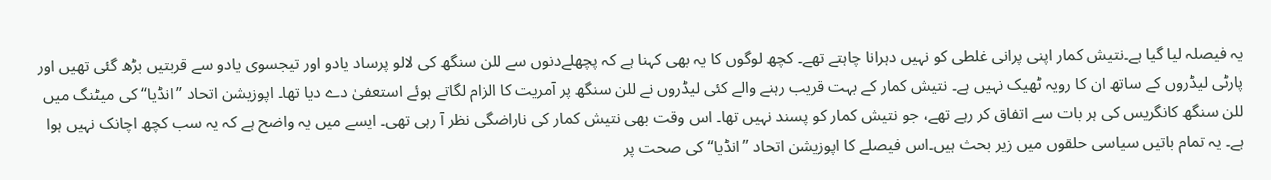یہ فیصلہ لیا گیا ہے۔نتیش کمار اپنی پرانی غلطی کو نہیں دہرانا چاہتے تھے۔ کچھ لوگوں کا یہ بھی کہنا ہے کہ پچھلےدنوں سے للن سنگھ کی لالو پرساد یادو اور تیجسوی یادو سے قربتیں بڑھ گئی تھیں اور پارٹی لیڈروں کے ساتھ ان کا رویہ ٹھیک نہیں ہے۔ نتیش کمار کے بہت قریب رہنے والے کئی لیڈروں نے للن سنگھ پر آمریت کا الزام لگاتے ہوئے استعفیٰ دے دیا تھا۔ اپوزیشن اتحاد ’’انڈیا‘‘ کی میٹنگ میں للن سنگھ کانگریس کی ہر بات سے اتفاق کر رہے تھے، جو نتیش کمار کو پسند نہیں تھا۔ اس وقت بھی نتیش کمار کی ناراضگی نظر آ رہی تھی۔ ایسے میں یہ واضح ہے کہ یہ سب کچھ اچانک نہیں ہوا ہے۔ یہ تمام باتیں سیاسی حلقوں میں زیر بحث ہیں۔اس فیصلے کا اپوزیشن اتحاد ’’انڈیا‘‘ کی صحت پر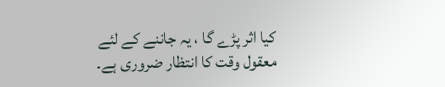کیا اثر پڑے گا ، یہ جاننے کے لئے معقول وقت کا انتظار ضروری ہے۔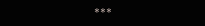***